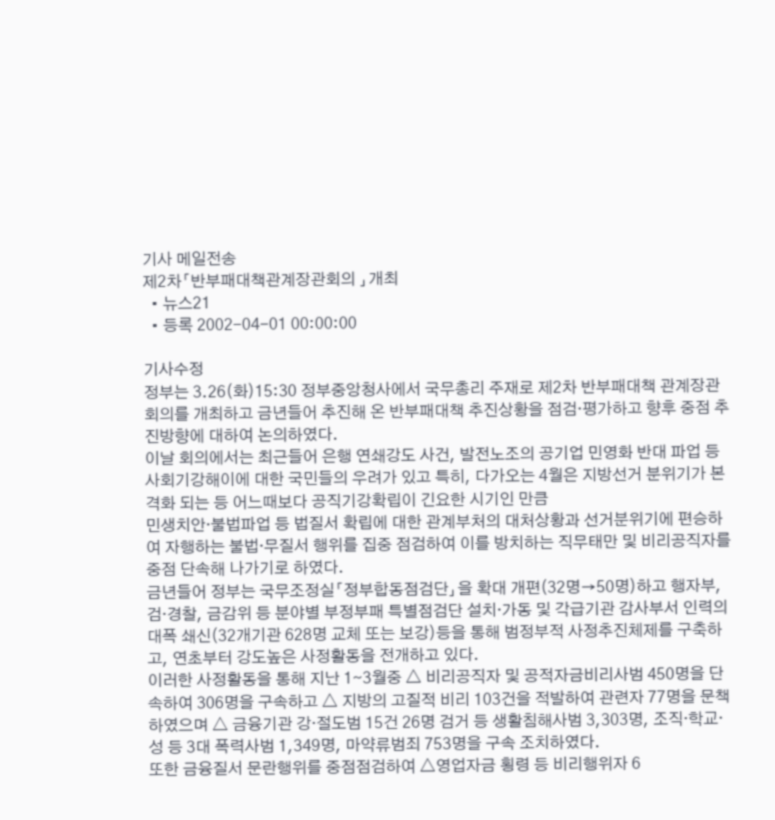기사 메일전송
제2차「반부패대책관계장관회의 」개최
  • 뉴스21
  • 등록 2002-04-01 00:00:00

기사수정
정부는 3.26(화)15:30 정부중앙청사에서 국무총리 주재로 제2차 반부패대책 관계장관회의를 개최하고 금년들어 추진해 온 반부패대책 추진상황을 점검·평가하고 향후 중점 추진방향에 대하여 논의하였다.
이날 회의에서는 최근들어 은행 연쇄강도 사건, 발전노조의 공기업 민영화 반대 파업 등 사회기강해이에 대한 국민들의 우려가 있고 특히, 다가오는 4월은 지방선거 분위기가 본격화 되는 등 어느때보다 공직기강확립이 긴요한 시기인 만큼
민생치안·불법파업 등 법질서 확립에 대한 관계부처의 대처상황과 선거분위기에 편승하여 자행하는 불법·무질서 행위를 집중 점검하여 이를 방치하는 직무태만 및 비리공직자를 중점 단속해 나가기로 하였다.
금년들어 정부는 국무조정실「정부합동점검단」을 확대 개편(32명→50명)하고 행자부, 검·경찰, 금감위 등 분야별 부정부패 특별점검단 설치·가동 및 각급기관 감사부서 인력의 대폭 쇄신(32개기관 628명 교체 또는 보강)등을 통해 범정부적 사정추진체제를 구축하고, 연초부터 강도높은 사정활동을 전개하고 있다.
이러한 사정활동을 통해 지난 1∼3월중 △ 비리공직자 및 공적자금비리사범 450명을 단속하여 306명을 구속하고 △ 지방의 고질적 비리 103건을 적발하여 관련자 77명을 문책하였으며 △ 금융기관 강·절도범 15건 26명 검거 등 생활침해사범 3,303명, 조직·학교·성 등 3대 폭력사범 1,349명, 마약류범죄 753명을 구속 조치하였다.
또한 금융질서 문란행위를 중점점검하여 △영업자금 횡령 등 비리행위자 6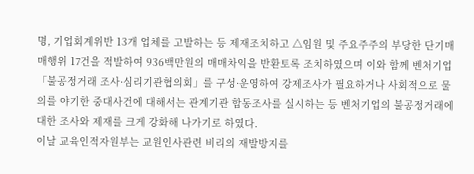명, 기업회계위반 13개 업체를 고발하는 등 제재조치하고 △임원 및 주요주주의 부당한 단기매매행위 17건을 적발하여 936백만원의 매매차익을 반환토록 조치하였으며 이와 함께 벤처기업「불공정거래 조사·심리기관협의회」를 구성·운영하여 강제조사가 필요하거나 사회적으로 물의를 야기한 중대사건에 대해서는 관계기관 합동조사를 실시하는 등 벤처기업의 불공정거래에 대한 조사와 제재를 크게 강화해 나가기로 하였다.
이날 교육인적자원부는 교원인사관련 비리의 재발방지를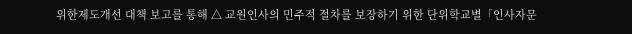위한제도개선 대책 보고를 통해 △ 교원인사의 민주적 절차를 보장하기 위한 단위학교별「인사자문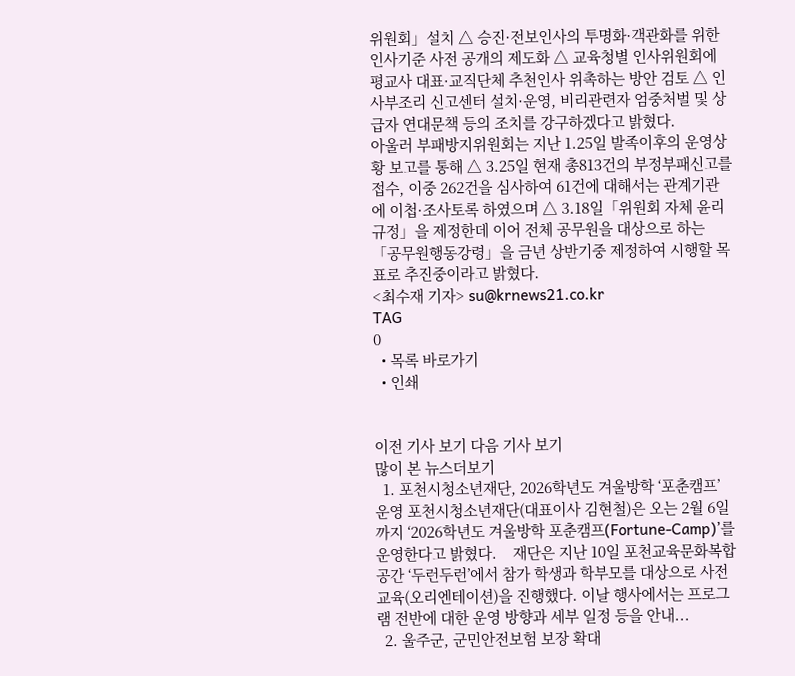위원회」설치 △ 승진·전보인사의 투명화·객관화를 위한 인사기준 사전 공개의 제도화 △ 교육청별 인사위원회에 평교사 대표·교직단체 추천인사 위촉하는 방안 검토 △ 인사부조리 신고센터 설치·운영, 비리관련자 엄중처벌 및 상급자 연대문책 등의 조치를 강구하겠다고 밝혔다.
아울러 부패방지위원회는 지난 1.25일 발족이후의 운영상황 보고를 통해 △ 3.25일 현재 총813건의 부정부패신고를 접수, 이중 262건을 심사하여 61건에 대해서는 관계기관에 이첩·조사토록 하였으며 △ 3.18일「위원회 자체 윤리규정」을 제정한데 이어 전체 공무원을 대상으로 하는「공무원행동강령」을 금년 상반기중 제정하여 시행할 목표로 추진중이라고 밝혔다.
<최수재 기자> su@krnews21.co.kr
TAG
0
  • 목록 바로가기
  • 인쇄


이전 기사 보기 다음 기사 보기
많이 본 뉴스더보기
  1. 포천시청소년재단, 2026학년도 겨울방학 ‘포춘캠프’ 운영 포천시청소년재단(대표이사 김현철)은 오는 2월 6일까지 ‘2026학년도 겨울방학 포춘캠프(Fortune-Camp)’를 운영한다고 밝혔다.    재단은 지난 10일 포천교육문화복합공간 ‘두런두런’에서 참가 학생과 학부모를 대상으로 사전 교육(오리엔테이션)을 진행했다. 이날 행사에서는 프로그램 전반에 대한 운영 방향과 세부 일정 등을 안내...
  2. 울주군, 군민안전보험 보장 확대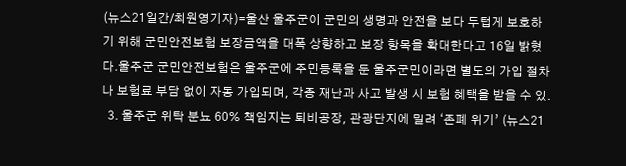(뉴스21일간/최원영기자)=울산 울주군이 군민의 생명과 안전을 보다 두텁게 보호하기 위해 군민안전보험 보장금액을 대폭 상향하고 보장 항목을 확대한다고 16일 밝혔다.울주군 군민안전보험은 울주군에 주민등록을 둔 울주군민이라면 별도의 가입 절차나 보험료 부담 없이 자동 가입되며, 각종 재난과 사고 발생 시 보험 혜택을 받을 수 있.
  3. 울주군 위탁 분뇨 60% 책임지는 퇴비공장, 관광단지에 밀려 ‘존폐 위기’ (뉴스21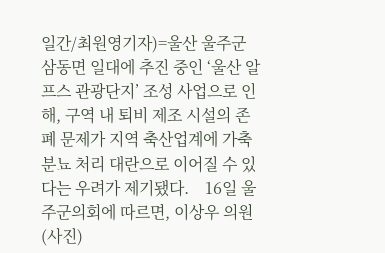일간/최원영기자)=울산 울주군 삼동면 일대에 추진 중인 ‘울산 알프스 관광단지’ 조성 사업으로 인해, 구역 내 퇴비 제조 시설의 존폐 문제가 지역 축산업계에 가축분뇨 처리 대란으로 이어질 수 있다는 우려가 제기됐다.    16일 울주군의회에 따르면, 이상우 의원(사진)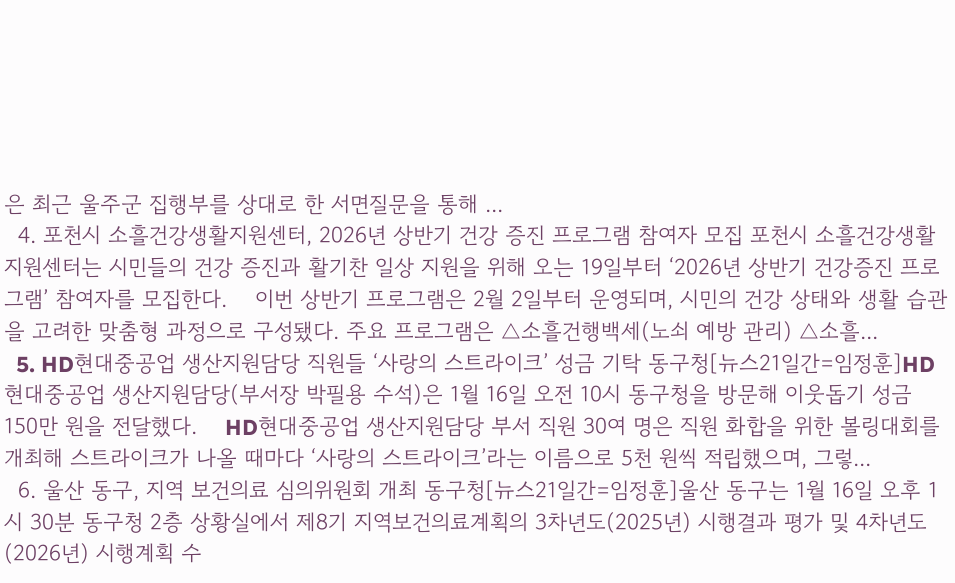은 최근 울주군 집행부를 상대로 한 서면질문을 통해 ...
  4. 포천시 소흘건강생활지원센터, 2026년 상반기 건강 증진 프로그램 참여자 모집 포천시 소흘건강생활지원센터는 시민들의 건강 증진과 활기찬 일상 지원을 위해 오는 19일부터 ‘2026년 상반기 건강증진 프로그램’ 참여자를 모집한다.    이번 상반기 프로그램은 2월 2일부터 운영되며, 시민의 건강 상태와 생활 습관을 고려한 맞춤형 과정으로 구성됐다. 주요 프로그램은 △소흘건행백세(노쇠 예방 관리) △소흘...
  5. HD현대중공업 생산지원담당 직원들 ‘사랑의 스트라이크’ 성금 기탁 동구청[뉴스21일간=임정훈]HD현대중공업 생산지원담당(부서장 박필용 수석)은 1월 16일 오전 10시 동구청을 방문해 이웃돕기 성금 150만 원을 전달했다.    HD현대중공업 생산지원담당 부서 직원 30여 명은 직원 화합을 위한 볼링대회를 개최해 스트라이크가 나올 때마다 ‘사랑의 스트라이크’라는 이름으로 5천 원씩 적립했으며, 그렇...
  6. 울산 동구, 지역 보건의료 심의위원회 개최 동구청[뉴스21일간=임정훈]울산 동구는 1월 16일 오후 1시 30분 동구청 2층 상황실에서 제8기 지역보건의료계획의 3차년도(2025년) 시행결과 평가 및 4차년도(2026년) 시행계획 수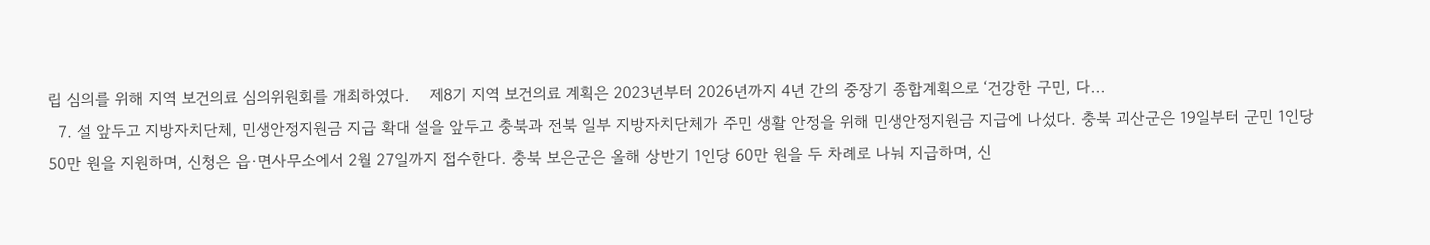립 심의를 위해 지역 보건의료 심의위원회를 개최하였다.    제8기 지역 보건의료 계획은 2023년부터 2026년까지 4년 간의 중장기 종합계획으로 ‘건강한 구민, 다...
  7. 설 앞두고 지방자치단체, 민생안정지원금 지급 확대 설을 앞두고 충북과 전북 일부 지방자치단체가 주민 생활 안정을 위해 민생안정지원금 지급에 나섰다. 충북 괴산군은 19일부터 군민 1인당 50만 원을 지원하며, 신청은 읍·면사무소에서 2월 27일까지 접수한다. 충북 보은군은 올해 상반기 1인당 60만 원을 두 차례로 나눠 지급하며, 신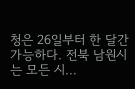청은 26일부터 한 달간 가능하다. 전북 남원시는 모든 시...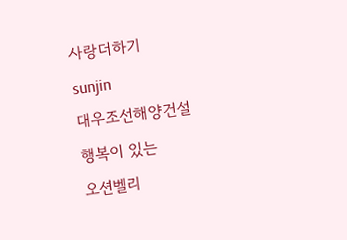사랑더하기
sunjin
대우조선해양건설
행복이 있는
오션벨리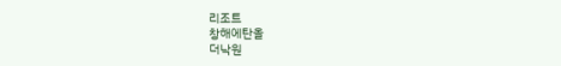리조트
창해에탄올
더낙원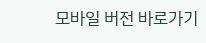모바일 버전 바로가기